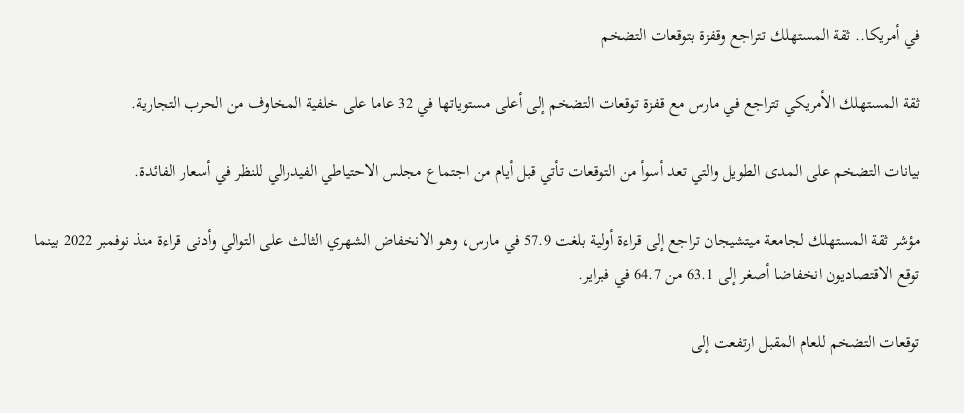في أمريكا.. ثقة المستهلك تتراجع وقفزة بتوقعات التضخم

ثقة المستهلك الأمريكي تتراجع في مارس مع قفزة توقعات التضخم إلى أعلى مستوياتها في 32 عاما على خلفية المخاوف من الحرب التجارية.

بيانات التضخم على المدى الطويل والتي تعد أسوأ من التوقعات تأتي قبل أيام من اجتماع مجلس الاحتياطي الفيدرالي للنظر في أسعار الفائدة.

مؤشر ثقة المستهلك لجامعة ميتشيجان تراجع إلى قراءة أولية بلغت 57.9 في مارس، وهو الانخفاض الشهري الثالث على التوالي وأدنى قراءة منذ نوفمبر 2022 بينما توقع الاقتصاديون انخفاضا أصغر إلى 63.1 من 64.7 في فبراير.

توقعات التضخم للعام المقبل ارتفعت إلى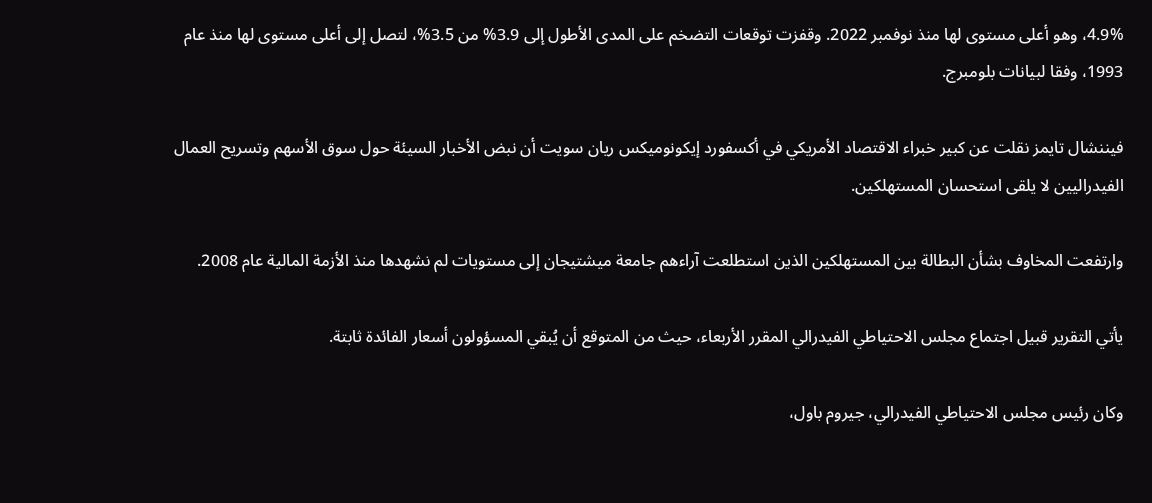4.9%، وهو أعلى مستوى لها منذ نوفمبر 2022. وقفزت توقعات التضخم على المدى الأطول إلى 3.9% من 3.5%، لتصل إلى أعلى مستوى لها منذ عام 1993، وفقا لبيانات بلومبرج.

فيننشال تايمز نقلت عن كبير خبراء الاقتصاد الأمريكي في أكسفورد إيكونوميكس ريان سويت أن نبض الأخبار السيئة حول سوق الأسهم وتسريح العمال الفيدراليين لا يلقى استحسان المستهلكين.

وارتفعت المخاوف بشأن البطالة بين المستهلكين الذين استطلعت آراءهم جامعة ميشتيجان إلى مستويات لم نشهدها منذ الأزمة المالية عام 2008.

يأتي التقرير قبيل اجتماع مجلس الاحتياطي الفيدرالي المقرر الأربعاء، حيث من المتوقع أن يُبقي المسؤولون أسعار الفائدة ثابتة.

وكان رئيس مجلس الاحتياطي الفيدرالي، جيروم باول،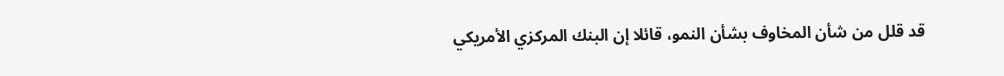قد قلل من شأن المخاوف بشأن النمو، قائلا إن البنك المركزي الأمريكي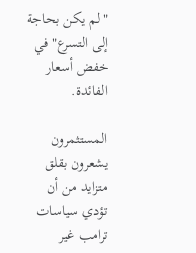"لم يكن بحاجة إلى التسرع" في خفض أسعار الفائدة.

المستثمرون يشعرون بقلق متزايد من أن تؤدي سياسات ترامب غير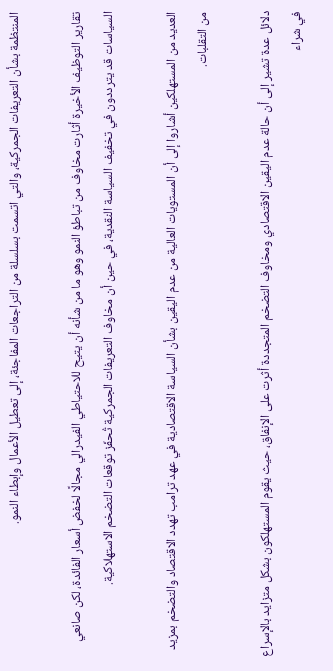المنتظمة بشأن التعريفات الجمركية، والتي اتسمت بسلسلة من التراجعات المفاجئة، إلى تعطيل الأعمال وإبطاء النمو.

تقارير التوظيف الأخيرة أثارت مخاوف من تباطؤ النمو وهو ما من شأنه أن يتيح للاحتياطي الفيدرالي مجالًا لخفض أسعار الفائدة، لكن صانعي السياسات قد يترددون في تخفيف السياسة النقدية، في حين أن مخاوف التعريفات الجمركية تُحفّز توقعات التضخم الاستهلاكية.

العديد من المستهلكين أشاروا إلى أن المستويات العالية من عدم اليقين بشأن السياسة الاقتصادية في عهد ترامب تهدد الاقتصاد والتضخم بمزيد من التقلبات.

دلائل عدة تشير إلى أن حالة عدم اليقين الاقتصادي ومخاوف التضخم المتجددة أثرت على الإنفاق، حيث يقوم المستهلكون بشكل متزايد بالإسراع في شراء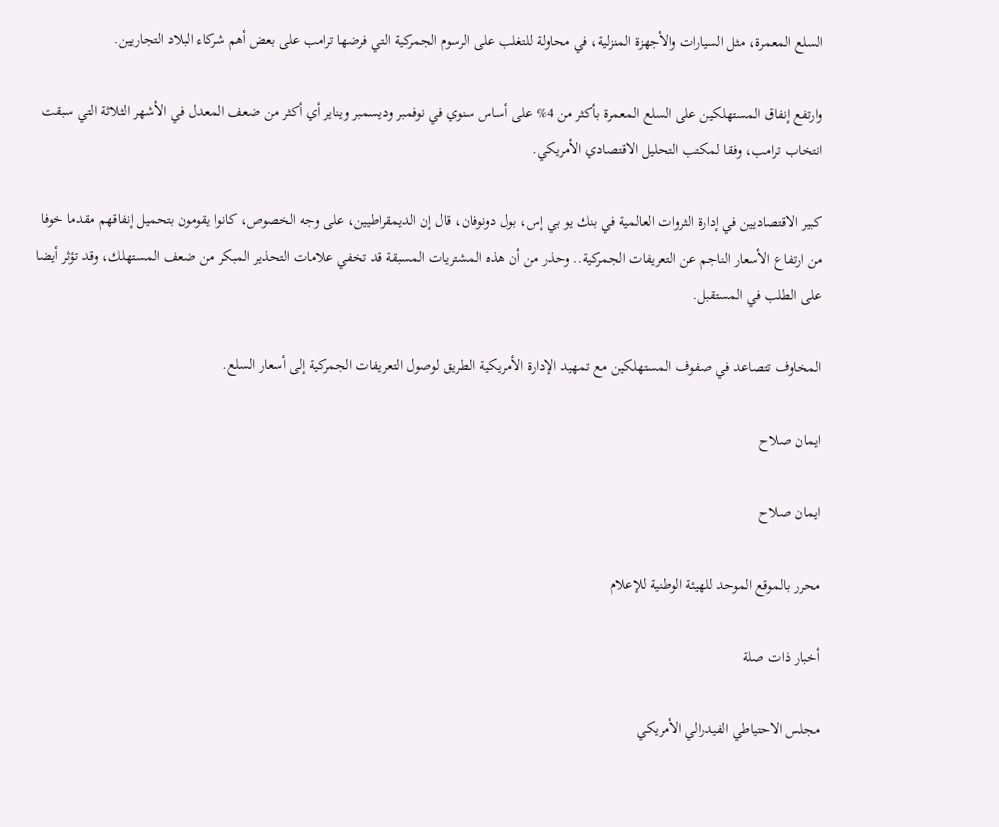السلع المعمرة، مثل السيارات والأجهزة المنزلية، في محاولة للتغلب على الرسوم الجمركية التي فرضها ترامب على بعض أهم شركاء البلاد التجاريين.

وارتفع إنفاق المستهلكين على السلع المعمرة بأكثر من 4% على أساس سنوي في نوفمبر وديسمبر ويناير أي أكثر من ضعف المعدل في الأشهر الثلاثة التي سبقت انتخاب ترامب، وفقا لمكتب التحليل الاقتصادي الأمريكي.

كبير الاقتصاديين في إدارة الثروات العالمية في بنك يو بي إس، بول دونوفان، قال إن الديمقراطيين، على وجه الخصوص، كانوا يقومون بتحميل إنفاقهم مقدما خوفا من ارتفاع الأسعار الناجم عن التعريفات الجمركية.. وحذر من أن هذه المشتريات المسبقة قد تخفي علامات التحذير المبكر من ضعف المستهلك، وقد تؤثر أيضا على الطلب في المستقبل.

المخاوف تتصاعد في صفوف المستهلكين مع تمهيد الإدارة الأمريكية الطريق لوصول التعريفات الجمركية إلى أسعار السلع.

ايمان صلاح

ايمان صلاح

محرر بالموقع الموحد للهيئة الوطنية للإعلام

أخبار ذات صلة

مجلس الاحتياطي الفيدرالي الأمريكي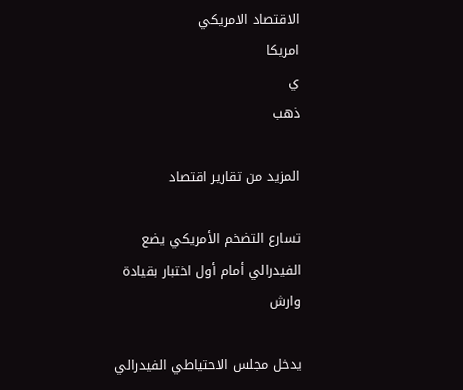الاقتصاد الامريكي
امريكا
ي
ذهب

المزيد من تقارير اقتصاد

تسارع التضخم الأمريكي يضع الفيدرالي أمام أول اختبار بقيادة وارش

يدخل مجلس الاحتياطي الفيدرالي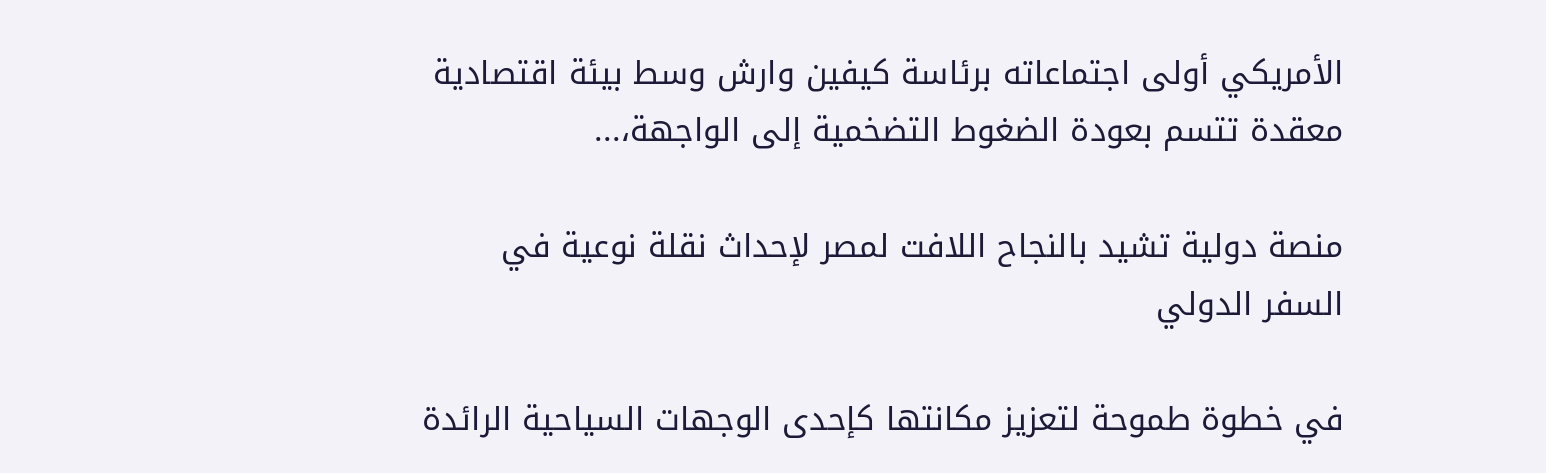الأمريكي أولى اجتماعاته برئاسة كيفين وارش وسط بيئة اقتصادية معقدة تتسم بعودة الضغوط التضخمية إلى الواجهة،...

منصة دولية تشيد بالنجاح اللافت لمصر لإحداث نقلة نوعية في السفر الدولي

في خطوة طموحة لتعزيز مكانتها كإحدى الوجهات السياحية الرائدة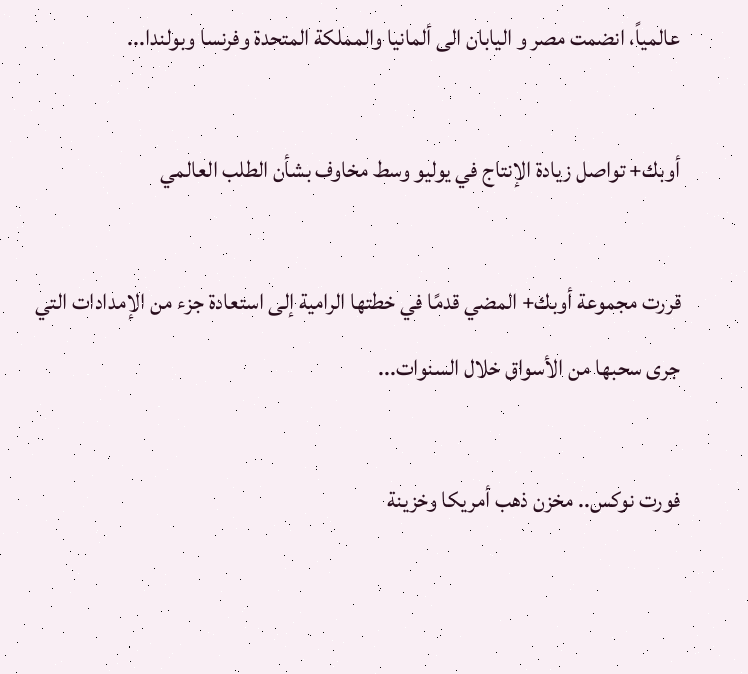عالمياً، انضمت مصر و اليابان الى ألمانيا والمملكة المتحدة وفرنسا وبولندا...

أوبك+ تواصل زيادة الإنتاج في يوليو وسط مخاوف بشأن الطلب العالمي

قررت مجموعة أوبك+ المضي قدمًا في خطتها الرامية إلى استعادة جزء من الإمدادات التي جرى سحبها من الأسواق خلال السنوات...

فورت نوكس.. مخزن ذهب أمريكا وخزينة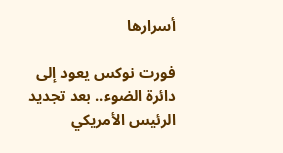أسرارها

فورت نوكس يعود إلى دائرة الضوء.. بعد تجديد الرئيس الأمريكي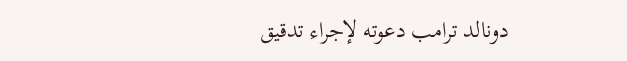دونالد ترامب دعوته لإجراء تدقيق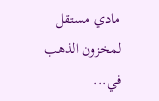مادي مستقل لمخزون الذهب في...